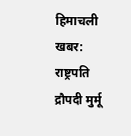हिमाचली खबर: राष्ट्रपति द्रौपदी मुर्मू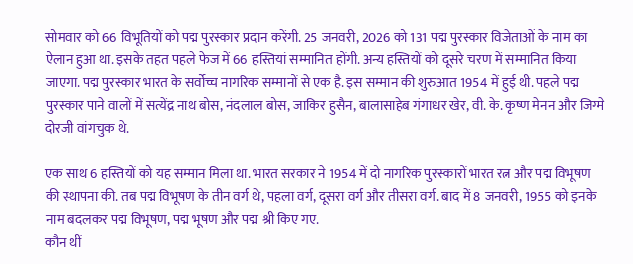सोमवार को 66 विभूतियों को पद्म पुरस्कार प्रदान करेंगी. 25 जनवरी, 2026 को 131 पद्म पुरस्कार विजेताओं के नाम का ऐलान हुआ था. इसके तहत पहले फेज में 66 हस्तियां सम्मानित होंगी. अन्य हस्तियों को दूसरे चरण में सम्मानित किया जाएगा. पद्म पुरस्कार भारत के सर्वोच्च नागरिक सम्मानों से एक है. इस सम्मान की शुरुआत 1954 में हुई थी. पहले पद्म पुरस्कार पाने वालों में सत्येंद्र नाथ बोस, नंदलाल बोस, जाकिर हुसैन, बालासाहेब गंगाधर खेर, वी. के. कृष्ण मेनन और जिग्मे दोरजी वांगचुक थे.

एक साथ 6 हस्तियों को यह सम्मान मिला था. भारत सरकार ने 1954 में दो नागरिक पुरस्कारों भारत रत्न और पद्म विभूषण की स्थापना की. तब पद्म विभूषण के तीन वर्ग थे, पहला वर्ग, दूसरा वर्ग और तीसरा वर्ग. बाद में 8 जनवरी, 1955 को इनके नाम बदलकर पद्म विभूषण, पद्म भूषण और पद्म श्री किए गए.
कौन थीं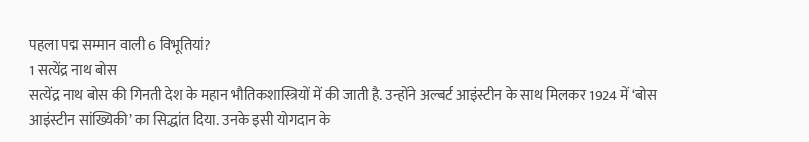पहला पद्म सम्मान वाली 6 विभूतियां?
1 सत्येंद्र नाथ बोस
सत्येंद्र नाथ बोस की गिनती देश के महान भौतिकशास्त्रियों में की जाती है. उन्होंने अल्बर्ट आइंस्टीन के साथ मिलकर 1924 में ‘बोस आइंस्टीन सांख्यिकी’ का सिद्धांत दिया. उनके इसी योगदान के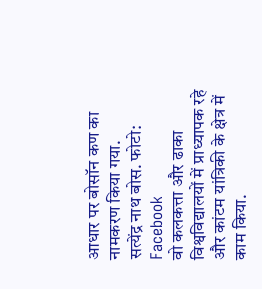आधार पर बोसॉन कण का नामकरण किया गया.
सत्येंद्र नाथ बोस. फोटो: Facebook
वो कलकत्ता और ढाका विश्वविद्यालयों में प्राध्यापक रहे और कांटम यांत्रिकी के क्षेत्र में काम किया.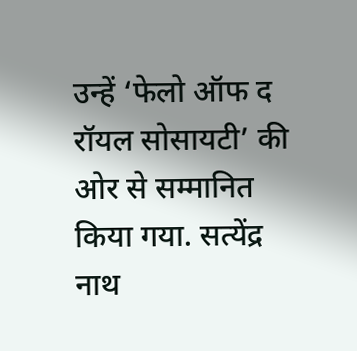उन्हें ‘फेलो ऑफ द रॉयल सोसायटी’ की ओर से सम्मानित किया गया. सत्येंद्र नाथ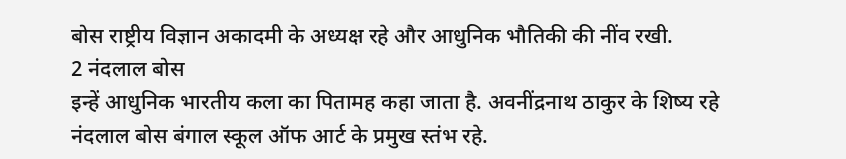बोस राष्ट्रीय विज्ञान अकादमी के अध्यक्ष रहे और आधुनिक भौतिकी की नींव रखी.
2 नंदलाल बोस
इन्हें आधुनिक भारतीय कला का पितामह कहा जाता है. अवनींद्रनाथ ठाकुर के शिष्य रहे नंदलाल बोस बंगाल स्कूल ऑफ आर्ट के प्रमुख स्तंभ रहे.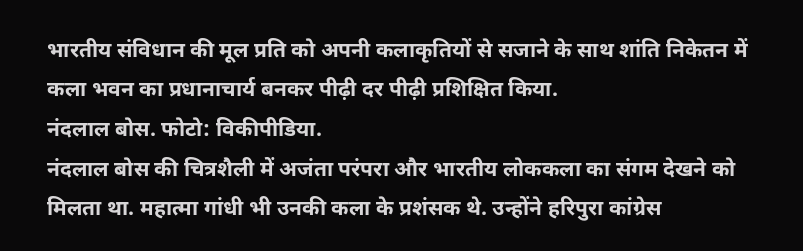भारतीय संविधान की मूल प्रति को अपनी कलाकृतियों से सजाने के साथ शांति निकेतन में कला भवन का प्रधानाचार्य बनकर पीढ़ी दर पीढ़ी प्रशिक्षित किया.
नंदलाल बोस. फोटो: विकीपीडिया.
नंदलाल बोस की चित्रशैली में अजंता परंपरा और भारतीय लोककला का संगम देखने को मिलता था. महात्मा गांधी भी उनकी कला के प्रशंसक थे. उन्होंने हरिपुरा कांग्रेस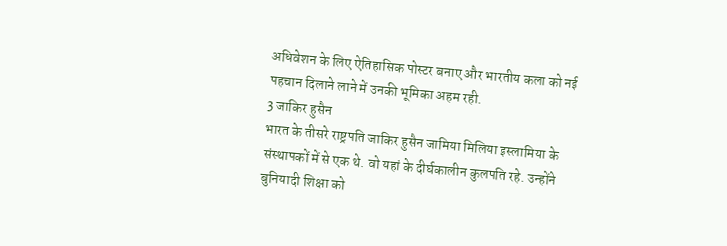अधिवेशन के लिए ऐतिहासिक पोस्टर बनाए और भारतीय कला को नई पहचान दिलाने लाने में उनकी भूमिका अहम रही.
3 जाकिर हुसैन
भारत के तीसरे राष्ट्रपति जाकिर हुसैन जामिया मिलिया इस्लामिया के संस्थापकों में से एक थे. वो यहां के दीर्घकालीन कुलपति रहे. उन्होंने बुनियादी शिक्षा को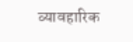व्यावहारिक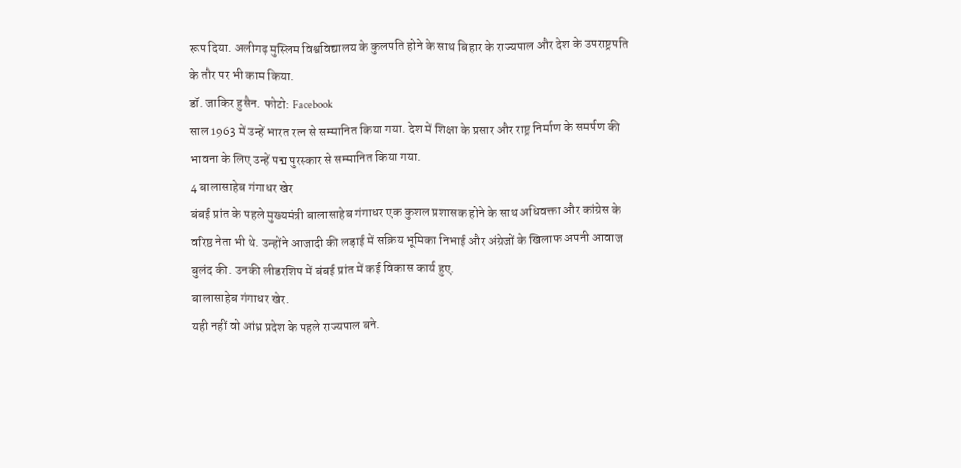रूप दिया. अलीगढ़ मुस्लिम विश्वविद्यालय के कुलपति होने के साथ बिहार के राज्यपाल और देश के उपराष्ट्रपति के तौर पर भी काम किया.
डॉ. जाकिर हुसैन. फोटो: Facebook
साल 1963 में उन्हें भारत रत्न से सम्मानित किया गया. देश में शिक्षा के प्रसार और राष्ट्र निर्माण के समर्पण की भावना के लिए उन्हें पद्म पुरस्कार से सम्मानित किया गया.
4 बालासाहेब गंगाधर खेर
बंबई प्रांत के पहले मुख्यमंत्री बालासाहेब गंगाधर एक कुशल प्रशासक होने के साथ अधिवक्ता और कांग्रेस के वरिष्ठ नेता भी थे. उन्होंने आजादी की लड़ाई में सक्रिय भूमिका निभाई और अंग्रेजों के खिलाफ अपनी आवाज बुलंद की. उनकी लीडरशिप में बंबई प्रांत में कई विकास कार्य हुए.
बालासाहेब गंगाधर खेर.
यही नहीं वो आंध्र प्रदेश के पहले राज्यपाल बने.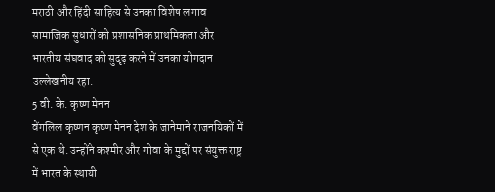मराठी और हिंदी साहित्य से उनका विशेष लगाव सामाजिक सुधारों को प्रशासनिक प्राथमिकता और भारतीय संघवाद को सुदृढ़ करने में उनका योगदान उल्लेखनीय रहा.
5 वी. के. कृष्ण मेनन
वेंगलिल कृष्णन कृष्ण मेनन देश के जानेमाने राजनयिकों में से एक थे. उन्होंने कश्मीर और गोवा के मुद्दों पर संयुक्त राष्ट्र में भारत के स्थायी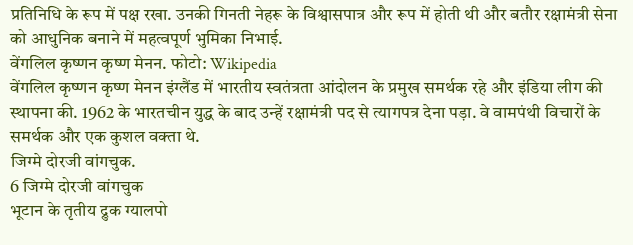प्रतिनिधि के रूप में पक्ष रखा. उनकी गिनती नेहरू के विश्वासपात्र और रूप में होती थी और बतौर रक्षामंत्री सेना को आधुनिक बनाने में महत्वपूर्ण भुमिका निभाई.
वेंगलिल कृष्णन कृष्ण मेनन. फोटो: Wikipedia
वेंगलिल कृष्णन कृष्ण मेनन इंग्लैंड में भारतीय स्वतंत्रता आंदोलन के प्रमुख समर्थक रहे और इंडिया लीग की स्थापना की. 1962 के भारतचीन युद्ध के बाद उन्हें रक्षामंत्री पद से त्यागपत्र देना पड़ा. वे वामपंथी विचारों के समर्थक और एक कुशल वक्ता थे.
जिग्मे दोरजी वांगचुक.
6 जिग्मे दोरजी वांगचुक
भूटान के तृतीय द्रुक ग्यालपो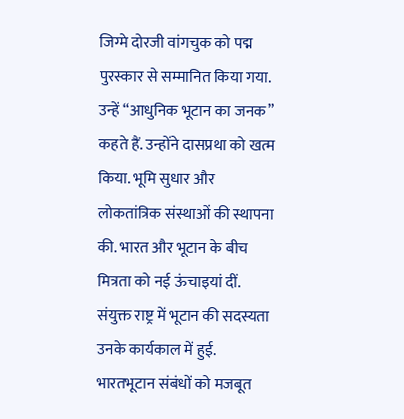जिग्मे दोरजी वांगचुक को पद्म पुरस्कार से सम्मानित किया गया. उन्हें “आधुनिक भूटान का जनक” कहते हैं. उन्होंने दासप्रथा को खत्म किया. भूमि सुधार और लोकतांत्रिक संस्थाओं की स्थापना की. भारत और भूटान के बीच मित्रता को नई ऊंचाइयां दीं. संयुक्त राष्ट्र में भूटान की सदस्यता उनके कार्यकाल में हुई. भारतभूटान संबंधों को मजबूत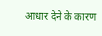आधार देने के कारण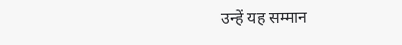उन्हें यह सम्मान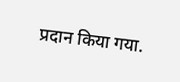प्रदान किया गया.